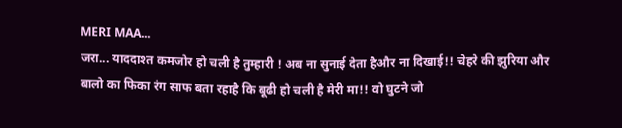MERI MAA...
जरा... याददाश्त कमजोर हो चली है तुम्हारी ! अब ना सुनाई देता हैऔर ना दिखाई!! चेहरे की झुरिया और बालो का फिका रंग साफ बता रहाहै कि बूढी हो चली है मेरी मा!! वो घुटने जो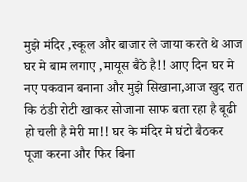मुझे मंदिर ,स्कूल और बाजार ले जाया करते थे आज घर मे बाम लगाए ,मायूस बैठे है!! आए दिन घर मे नए पकवान बनाना और मुझे सिखाना,आज खुद रात कि ठंडी रोटी खाकर सोजाना साफ बता रहा है बूढी हो चली है मेरी मा!! घर के मंदिर मे घंटो बैठकर पूजा करना और फिर बिना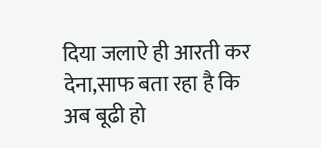दिया जलाऐ ही आरती कर देना,साफ बता रहा है कि अब बूढी हो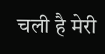चली है मेरी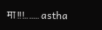मा!!!....... astha